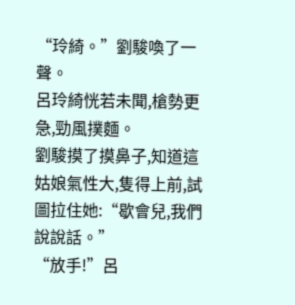“玲綺。”劉駿喚了一聲。
呂玲綺恍若未聞,槍勢更急,勁風撲麵。
劉駿摸了摸鼻子,知道這姑娘氣性大,隻得上前,試圖拉住她:“歇會兒,我們說說話。”
“放手!”呂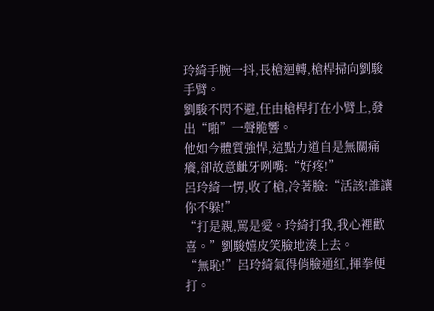玲綺手腕一抖,長槍迴轉,槍桿掃向劉駿手臂。
劉駿不閃不避,任由槍桿打在小臂上,發出“啪”一聲脆響。
他如今體質強悍,這點力道自是無關痛癢,卻故意齜牙咧嘴:“好疼!”
呂玲綺一愣,收了槍,冷著臉:“活該!誰讓你不躲!”
“打是親,罵是愛。玲綺打我,我心裡歡喜。”劉駿嬉皮笑臉地湊上去。
“無恥!”呂玲綺氣得俏臉通紅,揮拳便打。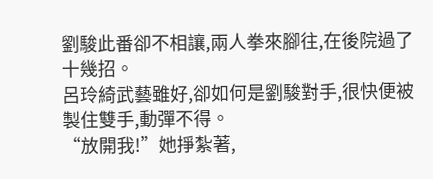劉駿此番卻不相讓,兩人拳來腳往,在後院過了十幾招。
呂玲綺武藝雖好,卻如何是劉駿對手,很快便被製住雙手,動彈不得。
“放開我!”她掙紮著,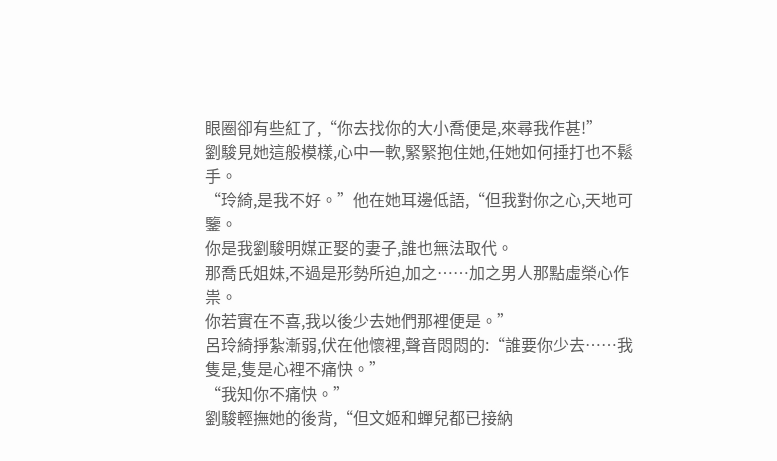眼圈卻有些紅了,“你去找你的大小喬便是,來尋我作甚!”
劉駿見她這般模樣,心中一軟,緊緊抱住她,任她如何捶打也不鬆手。
“玲綺,是我不好。”他在她耳邊低語,“但我對你之心,天地可鑒。
你是我劉駿明媒正娶的妻子,誰也無法取代。
那喬氏姐妹,不過是形勢所迫,加之……加之男人那點虛榮心作祟。
你若實在不喜,我以後少去她們那裡便是。”
呂玲綺掙紮漸弱,伏在他懷裡,聲音悶悶的:“誰要你少去……我隻是,隻是心裡不痛快。”
“我知你不痛快。”
劉駿輕撫她的後背,“但文姬和蟬兒都已接納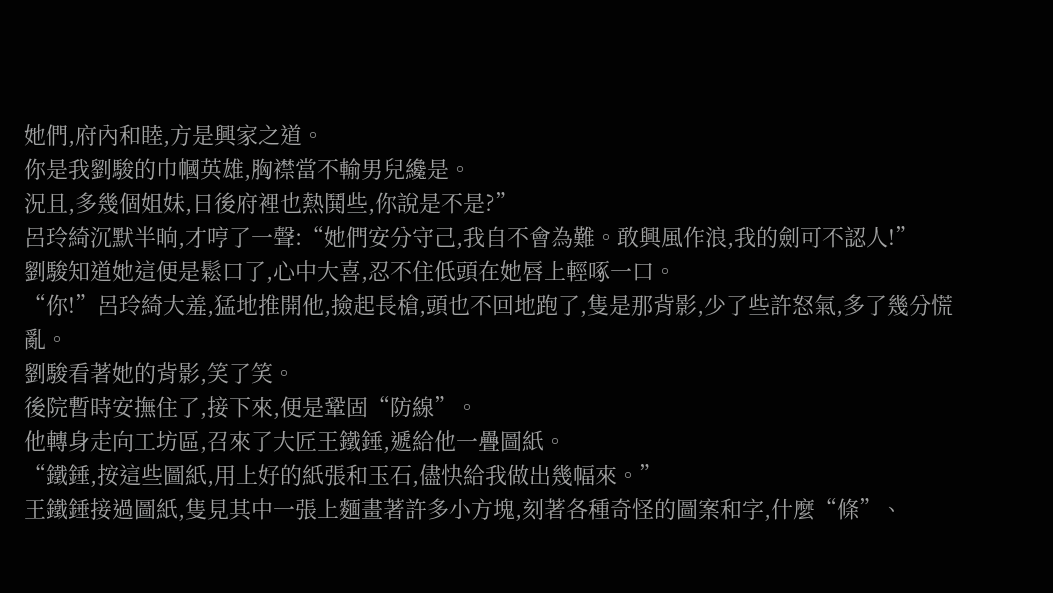她們,府內和睦,方是興家之道。
你是我劉駿的巾幗英雄,胸襟當不輸男兒纔是。
況且,多幾個姐妹,日後府裡也熱鬨些,你說是不是?”
呂玲綺沉默半晌,才哼了一聲:“她們安分守己,我自不會為難。敢興風作浪,我的劍可不認人!”
劉駿知道她這便是鬆口了,心中大喜,忍不住低頭在她唇上輕啄一口。
“你!”呂玲綺大羞,猛地推開他,撿起長槍,頭也不回地跑了,隻是那背影,少了些許怒氣,多了幾分慌亂。
劉駿看著她的背影,笑了笑。
後院暫時安撫住了,接下來,便是鞏固“防線”。
他轉身走向工坊區,召來了大匠王鐵錘,遞給他一疊圖紙。
“鐵錘,按這些圖紙,用上好的紙張和玉石,儘快給我做出幾幅來。”
王鐵錘接過圖紙,隻見其中一張上麵畫著許多小方塊,刻著各種奇怪的圖案和字,什麼“條”、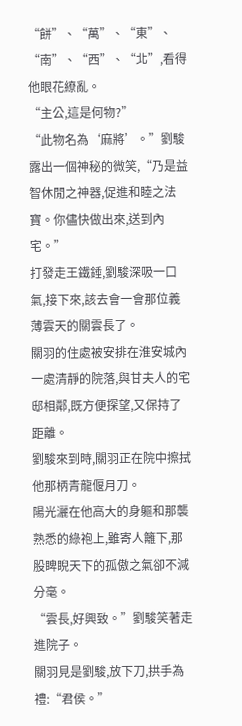“餅”、“萬”、“東”、“南”、“西”、“北”,看得他眼花繚亂。
“主公,這是何物?”
“此物名為‘麻將’。”劉駿露出一個神秘的微笑,“乃是益智休閒之神器,促進和睦之法寶。你儘快做出來,送到內宅。”
打發走王鐵錘,劉駿深吸一口氣,接下來,該去會一會那位義薄雲天的關雲長了。
關羽的住處被安排在淮安城內一處清靜的院落,與甘夫人的宅邸相鄰,既方便探望,又保持了距離。
劉駿來到時,關羽正在院中擦拭他那柄青龍偃月刀。
陽光灑在他高大的身軀和那襲熟悉的綠袍上,雖寄人籬下,那股睥睨天下的孤傲之氣卻不減分毫。
“雲長,好興致。”劉駿笑著走進院子。
關羽見是劉駿,放下刀,拱手為禮:“君侯。”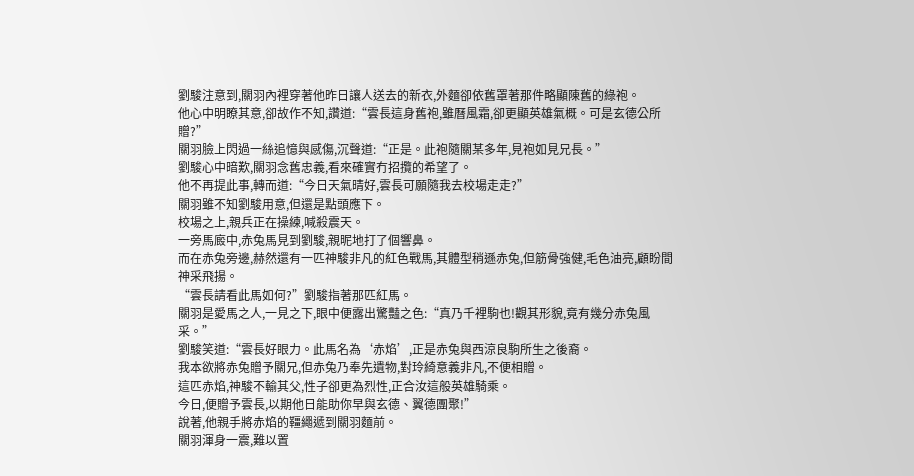劉駿注意到,關羽內裡穿著他昨日讓人送去的新衣,外麵卻依舊罩著那件略顯陳舊的綠袍。
他心中明瞭其意,卻故作不知,讚道:“雲長這身舊袍,雖曆風霜,卻更顯英雄氣概。可是玄德公所贈?”
關羽臉上閃過一絲追憶與感傷,沉聲道:“正是。此袍隨關某多年,見袍如見兄長。”
劉駿心中暗歎,關羽念舊忠義,看來確實冇招攬的希望了。
他不再提此事,轉而道:“今日天氣晴好,雲長可願隨我去校場走走?”
關羽雖不知劉駿用意,但還是點頭應下。
校場之上,親兵正在操練,喊殺震天。
一旁馬廄中,赤兔馬見到劉駿,親昵地打了個響鼻。
而在赤兔旁邊,赫然還有一匹神駿非凡的紅色戰馬,其體型稍遜赤兔,但筋骨強健,毛色油亮,顧盼間神采飛揚。
“雲長請看此馬如何?”劉駿指著那匹紅馬。
關羽是愛馬之人,一見之下,眼中便露出驚豔之色:“真乃千裡駒也!觀其形貌,竟有幾分赤兔風采。”
劉駿笑道:“雲長好眼力。此馬名為‘赤焰’,正是赤兔與西涼良駒所生之後裔。
我本欲將赤兔贈予關兄,但赤兔乃奉先遺物,對玲綺意義非凡,不便相贈。
這匹赤焰,神駿不輸其父,性子卻更為烈性,正合汝這般英雄騎乘。
今日,便贈予雲長,以期他日能助你早與玄德、翼德團聚!”
說著,他親手將赤焰的韁繩遞到關羽麵前。
關羽渾身一震,難以置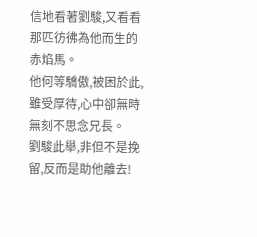信地看著劉駿,又看看那匹彷彿為他而生的赤焰馬。
他何等驕傲,被困於此,雖受厚待,心中卻無時無刻不思念兄長。
劉駿此舉,非但不是挽留,反而是助他離去!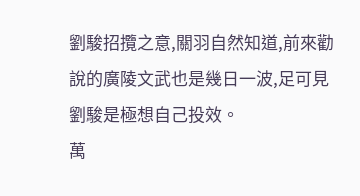劉駿招攬之意,關羽自然知道,前來勸說的廣陵文武也是幾日一波,足可見劉駿是極想自己投效。
萬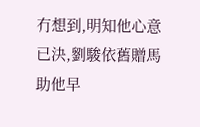冇想到,明知他心意已決,劉駿依舊贈馬助他早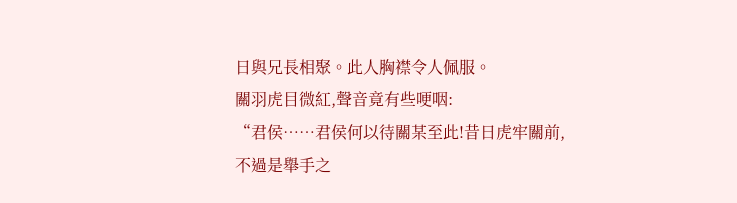日與兄長相聚。此人胸襟令人佩服。
關羽虎目微紅,聲音竟有些哽咽:
“君侯……君侯何以待關某至此!昔日虎牢關前,不過是舉手之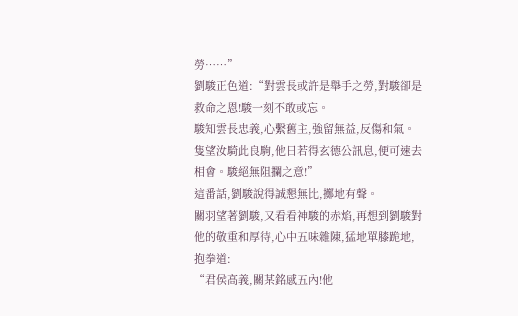勞……”
劉駿正色道:“對雲長或許是舉手之勞,對駿卻是救命之恩!駿一刻不敢或忘。
駿知雲長忠義,心繫舊主,強留無益,反傷和氣。
隻望汝騎此良駒,他日若得玄德公訊息,便可速去相會。駿絕無阻攔之意!”
這番話,劉駿說得誠懇無比,擲地有聲。
關羽望著劉駿,又看看神駿的赤焰,再想到劉駿對他的敬重和厚待,心中五味雜陳,猛地單膝跪地,抱拳道:
“君侯高義,關某銘感五內!他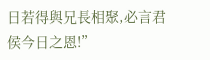日若得與兄長相聚,必言君侯今日之恩!”